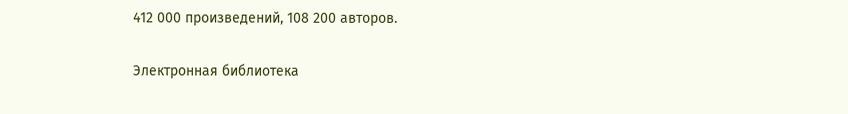412 000 произведений, 108 200 авторов.

Электронная библиотека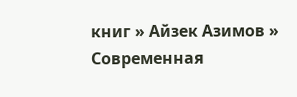книг » Айзек Азимов » Современная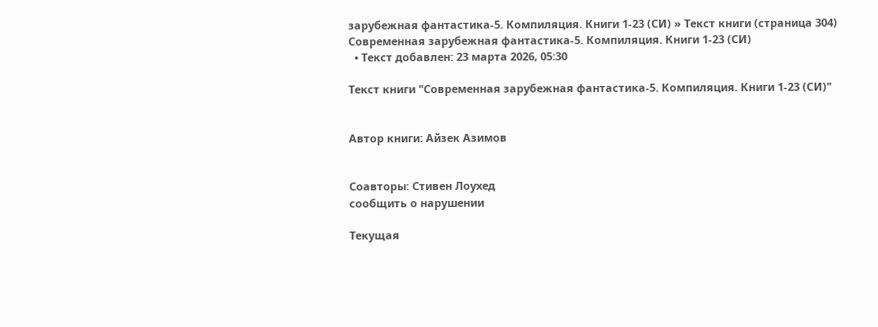зарубежная фантастика-5. Компиляция. Книги 1-23 (СИ) » Текст книги (страница 304)
Современная зарубежная фантастика-5. Компиляция. Книги 1-23 (СИ)
  • Текст добавлен: 23 марта 2026, 05:30

Текст книги "Современная зарубежная фантастика-5. Компиляция. Книги 1-23 (СИ)"


Автор книги: Айзек Азимов


Соавторы: Стивен Лоухед
сообщить о нарушении

Текущая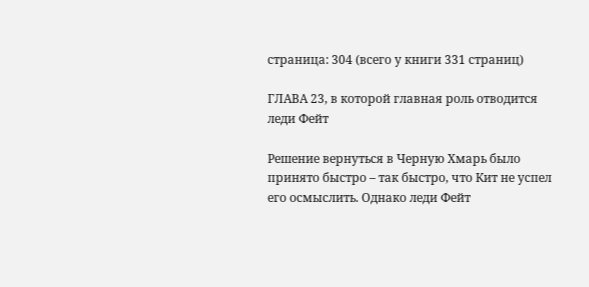страница: 304 (всего у книги 331 страниц)

ГЛАВА 23, в которой главная роль отводится леди Фейт

Решение вернуться в Черную Хмарь было принято быстро – так быстро, что Кит не успел его осмыслить. Однако леди Фейт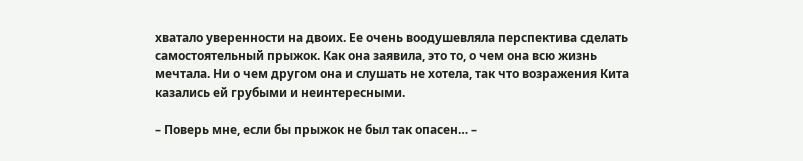хватало уверенности на двоих. Ее очень воодушевляла перспектива сделать самостоятельный прыжок. Как она заявила, это то, о чем она всю жизнь мечтала. Ни о чем другом она и слушать не хотела, так что возражения Кита казались ей грубыми и неинтересными.

– Поверь мне, если бы прыжок не был так опасен… –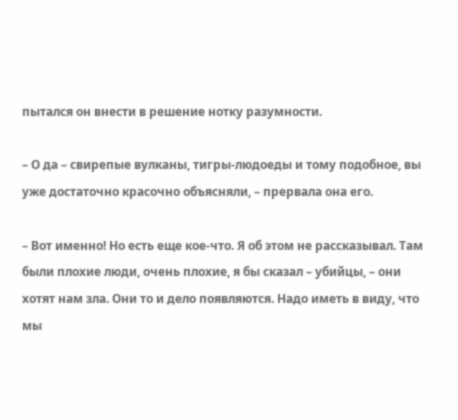пытался он внести в решение нотку разумности.

– О да – свирепые вулканы, тигры-людоеды и тому подобное, вы уже достаточно красочно объясняли, – прервала она его.

– Вот именно! Но есть еще кое-что. Я об этом не рассказывал. Там были плохие люди, очень плохие, я бы сказал – убийцы, – они хотят нам зла. Они то и дело появляются. Надо иметь в виду, что мы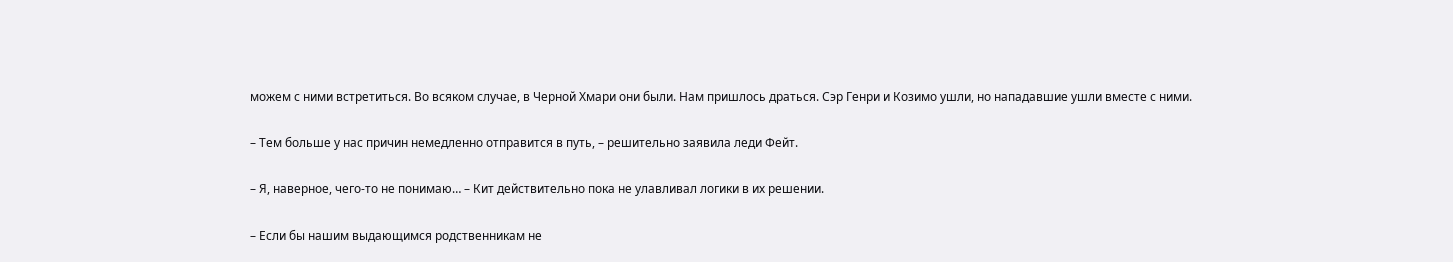можем с ними встретиться. Во всяком случае, в Черной Хмари они были. Нам пришлось драться. Сэр Генри и Козимо ушли, но нападавшие ушли вместе с ними.

– Тем больше у нас причин немедленно отправится в путь, – решительно заявила леди Фейт.

– Я, наверное, чего-то не понимаю… – Кит действительно пока не улавливал логики в их решении.

– Если бы нашим выдающимся родственникам не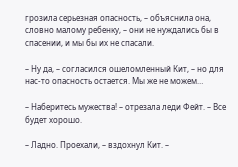грозила серьезная опасность, – объяснила она, словно малому ребенку, – они не нуждались бы в спасении, и мы бы их не спасали.

– Ну да, – согласился ошеломленный Кит, – но для нас-то опасность остается. Мы же не можем…

– Наберитесь мужества! – отрезала леди Фейт. – Все будет хорошо.

– Ладно. Проехали, – вздохнул Кит. –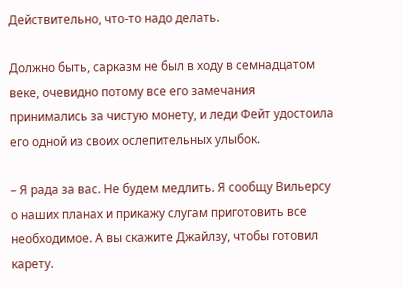Действительно, что-то надо делать.

Должно быть, сарказм не был в ходу в семнадцатом веке, очевидно потому все его замечания принимались за чистую монету, и леди Фейт удостоила его одной из своих ослепительных улыбок.

– Я рада за вас. Не будем медлить. Я сообщу Вильерсу о наших планах и прикажу слугам приготовить все необходимое. А вы скажите Джайлзу, чтобы готовил карету.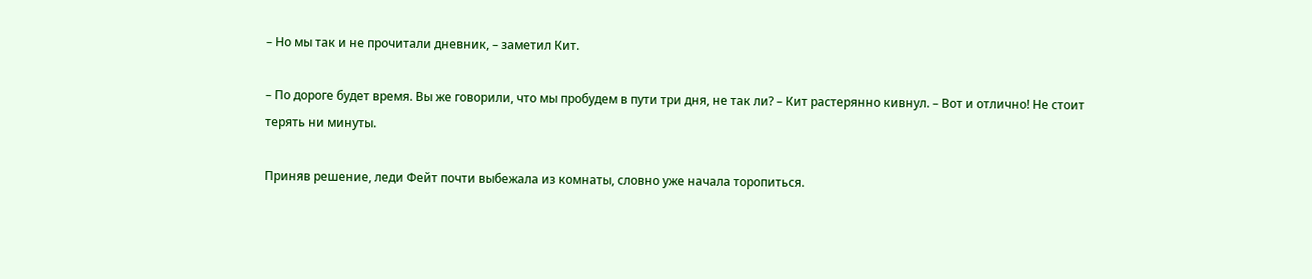– Но мы так и не прочитали дневник, – заметил Кит.

– По дороге будет время. Вы же говорили, что мы пробудем в пути три дня, не так ли? – Кит растерянно кивнул. – Вот и отлично! Не стоит терять ни минуты.

Приняв решение, леди Фейт почти выбежала из комнаты, словно уже начала торопиться.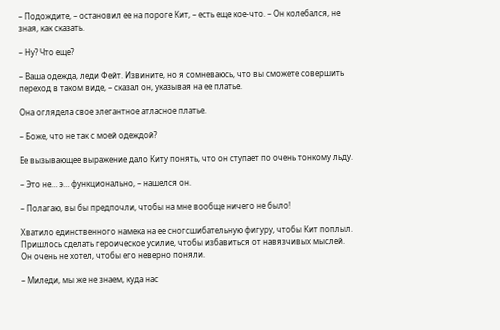– Подождите, – остановил ее на пороге Кит, – есть еще кое-что. – Он колебался, не зная, как сказать.

– Ну? Что еще?

– Ваша одежда, леди Фейт. Извините, но я сомневаюсь, что вы сможете совершить переход в таком виде, – сказал он, указывая на ее платье.

Она оглядела свое элегантное атласное платье.

– Боже, что не так с моей одеждой?

Ее вызывающее выражение дало Киту понять, что он ступает по очень тонкому льду.

– Это не… э… функционально, – нашелся он.

– Полагаю, вы бы предпочли, чтобы на мне вообще ничего не было!

Хватило единственного намека на ее сногсшибательную фигуру, чтобы Кит поплыл. Пришлось сделать героическое усилие, чтобы избавиться от навязчивых мыслей. Он очень не хотел, чтобы его неверно поняли.

– Миледи, мы же не знаем, куда нас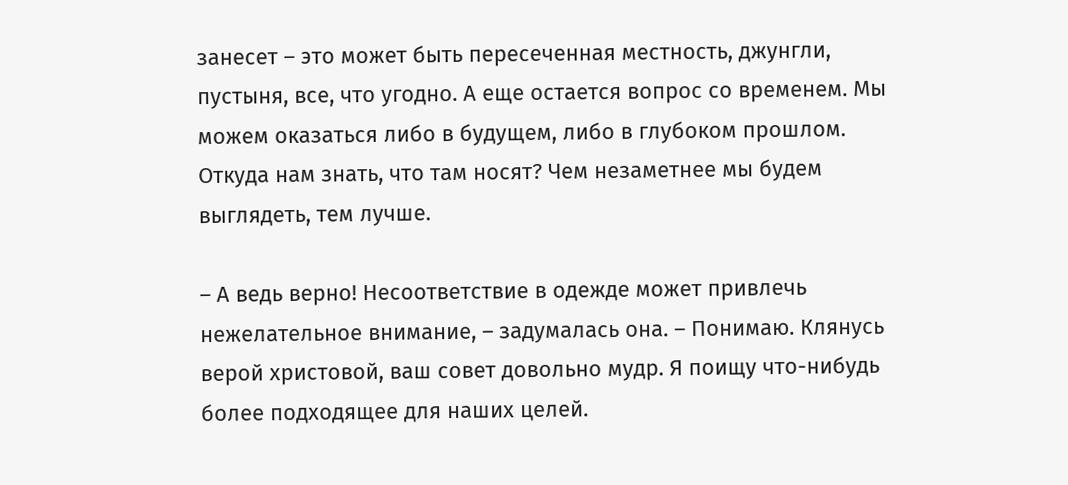занесет – это может быть пересеченная местность, джунгли, пустыня, все, что угодно. А еще остается вопрос со временем. Мы можем оказаться либо в будущем, либо в глубоком прошлом. Откуда нам знать, что там носят? Чем незаметнее мы будем выглядеть, тем лучше.

– А ведь верно! Несоответствие в одежде может привлечь нежелательное внимание, – задумалась она. – Понимаю. Клянусь верой христовой, ваш совет довольно мудр. Я поищу что-нибудь более подходящее для наших целей.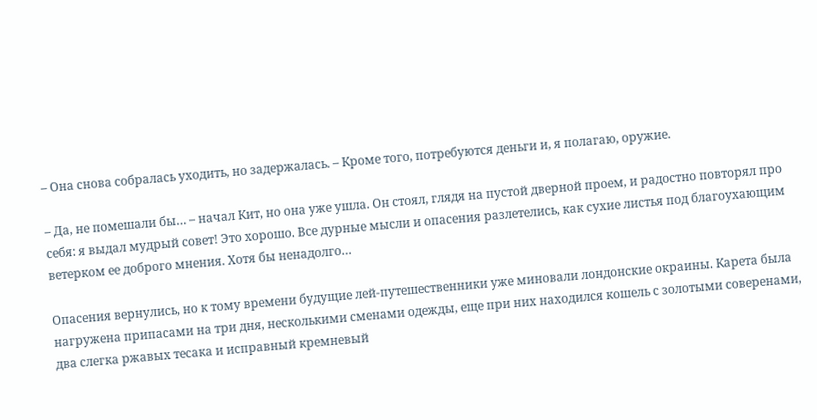– Она снова собралась уходить, но задержалась. – Кроме того, потребуются деньги и, я полагаю, оружие.

– Да, не помешали бы… – начал Кит, но она уже ушла. Он стоял, глядя на пустой дверной проем, и радостно повторял про себя: я выдал мудрый совет! Это хорошо. Все дурные мысли и опасения разлетелись, как сухие листья под благоухающим ветерком ее доброго мнения. Хотя бы ненадолго…

Опасения вернулись, но к тому времени будущие лей-путешественники уже миновали лондонские окраины. Карета была нагружена припасами на три дня, несколькими сменами одежды, еще при них находился кошель с золотыми соверенами, два слегка ржавых тесака и исправный кремневый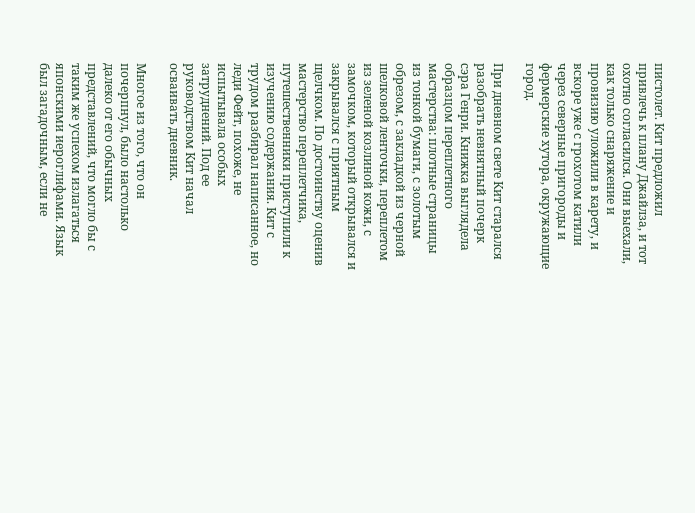пистолет. Кит предложил привлечь к плану Джайлза, и тот охотно согласился. Они выехали, как только снаряжение и провизию уложили в карету, и вскоре уже с грохотом катили через северные пригороды и фермерские хутора, окружающие город.

При дневном свете Кит старался разобрать невнятный почерк сэра Генри. Книжка выглядела образцом переплетного мастерства: плотные страницы из тонкой бумаги, с золотым обрезом, с закладкой из черной шелковой ленточки, переплетом из зеленой козлиной кожи, с замочком, который открывался и закрывался с приятным щелчком. По достоинству оценив мастерство переплетчика, путешественники приступили к изучению содержания. Кит с трудом разбирал написанное, но леди Фейт, похоже, не испытывала особых затруднений. Под ее руководством Кит начал осваивать дневник.

Многое из того, что он почерпнул, было настолько далеко от его обычных представлений, что могло бы с таким же успехом излагаться японскими иероглифами. Язык был загадочным, если не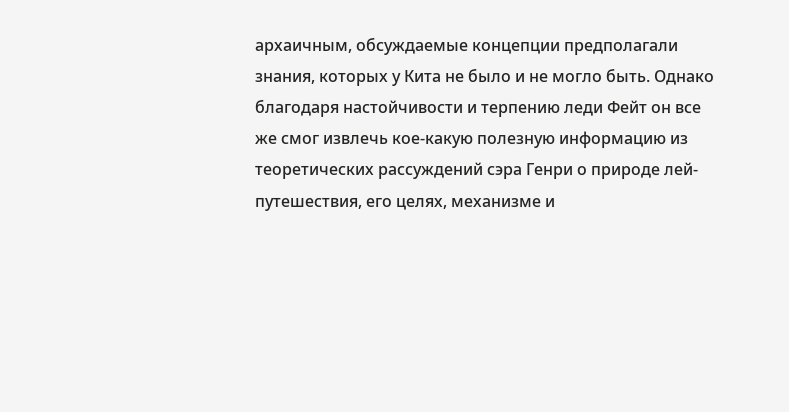архаичным, обсуждаемые концепции предполагали знания, которых у Кита не было и не могло быть. Однако благодаря настойчивости и терпению леди Фейт он все же смог извлечь кое-какую полезную информацию из теоретических рассуждений сэра Генри о природе лей-путешествия, его целях, механизме и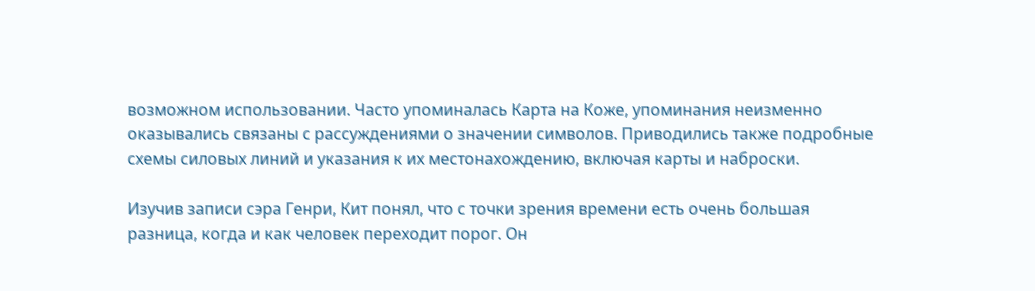возможном использовании. Часто упоминалась Карта на Коже, упоминания неизменно оказывались связаны с рассуждениями о значении символов. Приводились также подробные схемы силовых линий и указания к их местонахождению, включая карты и наброски.

Изучив записи сэра Генри, Кит понял, что с точки зрения времени есть очень большая разница, когда и как человек переходит порог. Он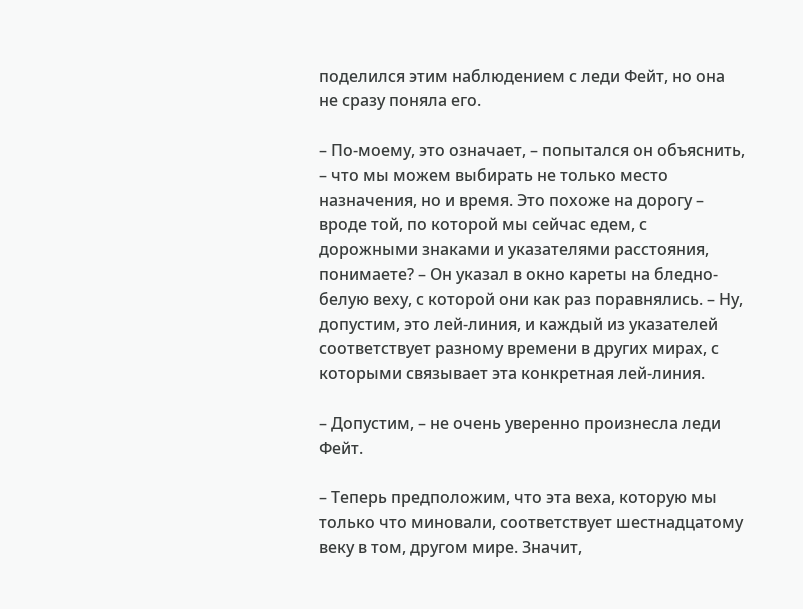поделился этим наблюдением с леди Фейт, но она не сразу поняла его.

– По-моему, это означает, – попытался он объяснить, – что мы можем выбирать не только место назначения, но и время. Это похоже на дорогу – вроде той, по которой мы сейчас едем, с дорожными знаками и указателями расстояния, понимаете? – Он указал в окно кареты на бледно-белую веху, с которой они как раз поравнялись. – Ну, допустим, это лей-линия, и каждый из указателей соответствует разному времени в других мирах, с которыми связывает эта конкретная лей-линия.

– Допустим, – не очень уверенно произнесла леди Фейт.

– Теперь предположим, что эта веха, которую мы только что миновали, соответствует шестнадцатому веку в том, другом мире. Значит,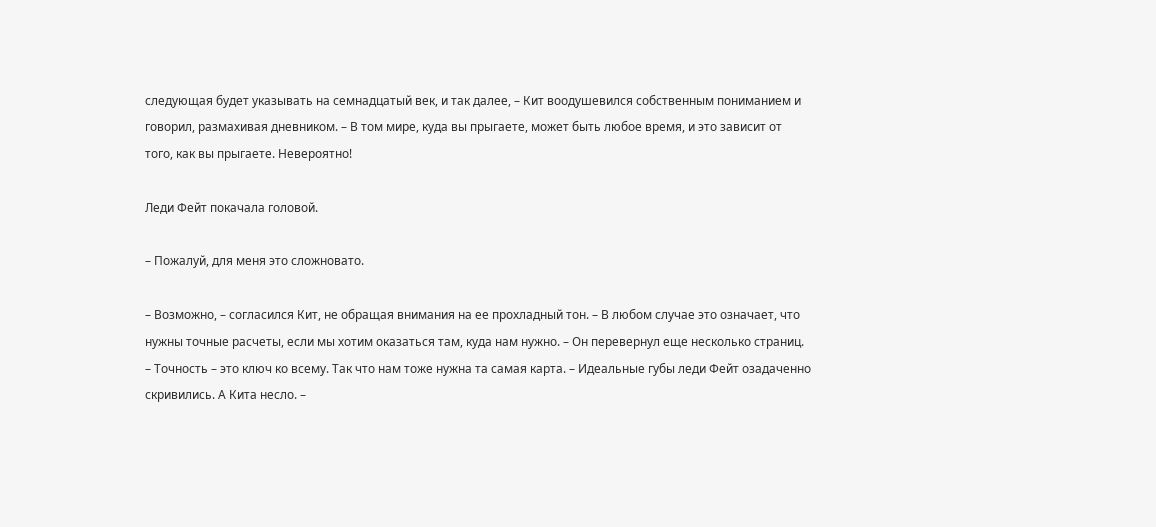следующая будет указывать на семнадцатый век, и так далее, – Кит воодушевился собственным пониманием и говорил, размахивая дневником. – В том мире, куда вы прыгаете, может быть любое время, и это зависит от того, как вы прыгаете. Невероятно!

Леди Фейт покачала головой.

– Пожалуй, для меня это сложновато.

– Возможно, – согласился Кит, не обращая внимания на ее прохладный тон. – В любом случае это означает, что нужны точные расчеты, если мы хотим оказаться там, куда нам нужно. – Он перевернул еще несколько страниц. – Точность – это ключ ко всему. Так что нам тоже нужна та самая карта. – Идеальные губы леди Фейт озадаченно скривились. А Кита несло. –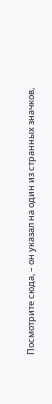Посмотрите сюда, – он указал на один из странных значков,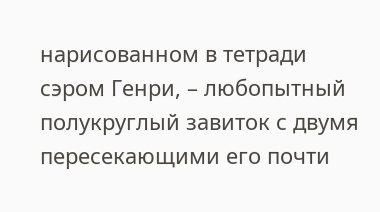нарисованном в тетради сэром Генри, – любопытный полукруглый завиток с двумя пересекающими его почти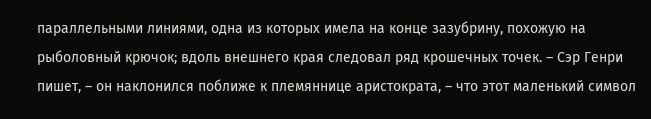параллельными линиями, одна из которых имела на конце зазубрину, похожую на рыболовный крючок; вдоль внешнего края следовал ряд крошечных точек. – Сэр Генри пишет, – он наклонился поближе к племяннице аристократа, – что этот маленький символ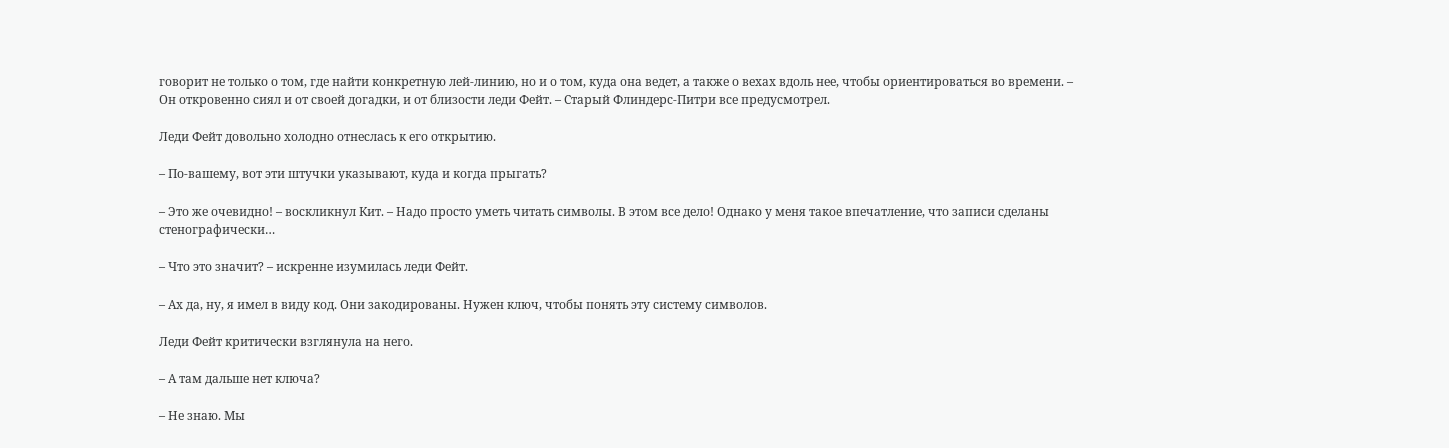говорит не только о том, где найти конкретную лей-линию, но и о том, куда она ведет, а также о вехах вдоль нее, чтобы ориентироваться во времени. – Он откровенно сиял и от своей догадки, и от близости леди Фейт. – Старый Флиндерс-Питри все предусмотрел.

Леди Фейт довольно холодно отнеслась к его открытию.

– По-вашему, вот эти штучки указывают, куда и когда прыгать?

– Это же очевидно! – воскликнул Кит. – Надо просто уметь читать символы. В этом все дело! Однако у меня такое впечатление, что записи сделаны стенографически…

– Что это значит? – искренне изумилась леди Фейт.

– Ах да, ну, я имел в виду код. Они закодированы. Нужен ключ, чтобы понять эту систему символов.

Леди Фейт критически взглянула на него.

– А там дальше нет ключа?

– Не знаю. Мы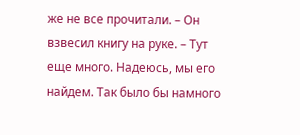же не все прочитали. – Он взвесил книгу на руке. – Тут еще много. Надеюсь, мы его найдем. Так было бы намного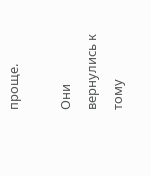проще.

Они вернулись к тому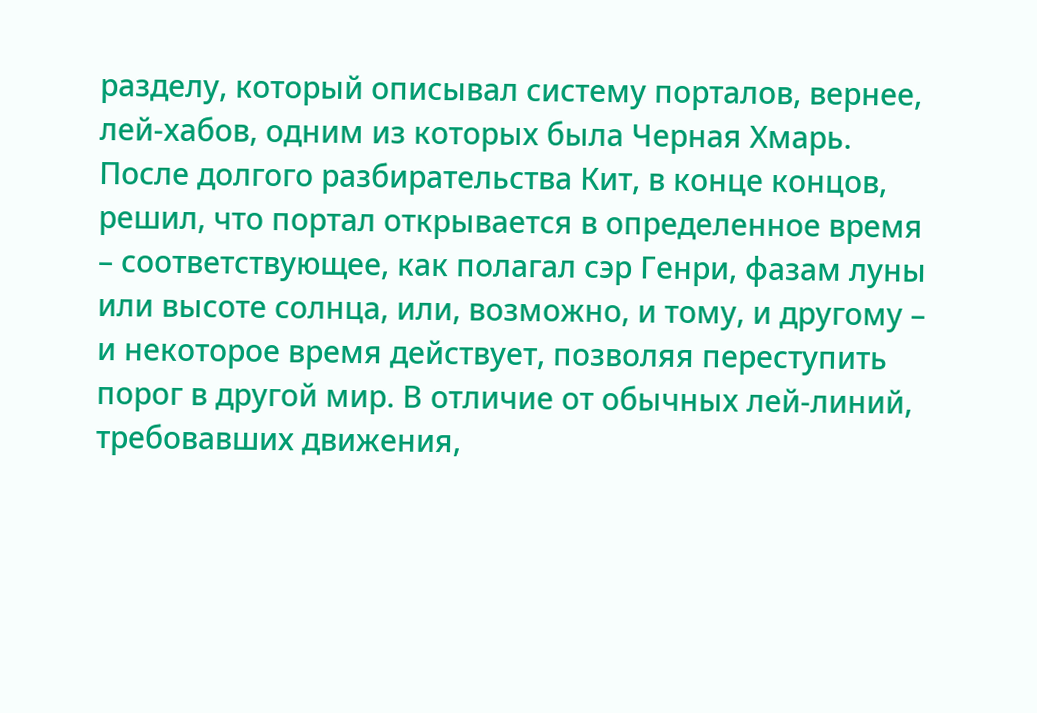разделу, который описывал систему порталов, вернее, лей-хабов, одним из которых была Черная Хмарь. После долгого разбирательства Кит, в конце концов, решил, что портал открывается в определенное время – соответствующее, как полагал сэр Генри, фазам луны или высоте солнца, или, возможно, и тому, и другому – и некоторое время действует, позволяя переступить порог в другой мир. В отличие от обычных лей-линий, требовавших движения,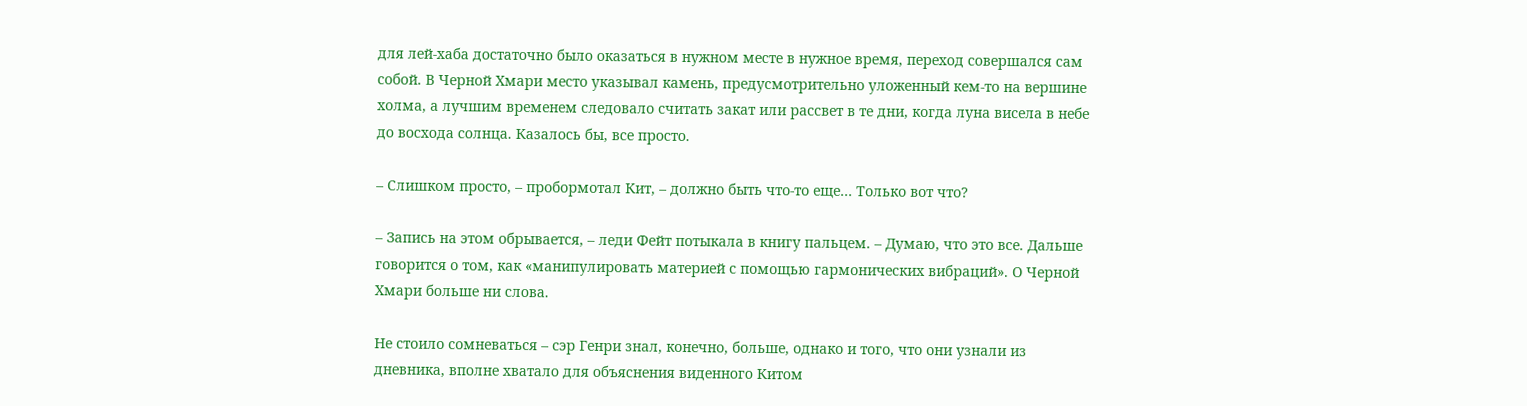для лей-хаба достаточно было оказаться в нужном месте в нужное время, переход совершался сам собой. В Черной Хмари место указывал камень, предусмотрительно уложенный кем-то на вершине холма, а лучшим временем следовало считать закат или рассвет в те дни, когда луна висела в небе до восхода солнца. Казалось бы, все просто.

– Слишком просто, – пробормотал Кит, – должно быть что-то еще… Только вот что?

– Запись на этом обрывается, – леди Фейт потыкала в книгу пальцем. – Думаю, что это все. Дальше говорится о том, как «манипулировать материей с помощью гармонических вибраций». О Черной Хмари больше ни слова.

Не стоило сомневаться – сэр Генри знал, конечно, больше, однако и того, что они узнали из дневника, вполне хватало для объяснения виденного Китом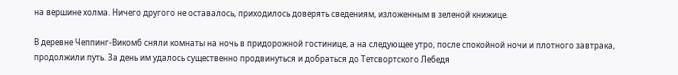на вершине холма. Ничего другого не оставалось, приходилось доверять сведениям, изложенным в зеленой книжице.

В деревне Чеппинг-Викомб сняли комнаты на ночь в придорожной гостинице, а на следующее утро, после спокойной ночи и плотного завтрака, продолжили путь. За день им удалось существенно продвинуться и добраться до Тетсвортского Лебедя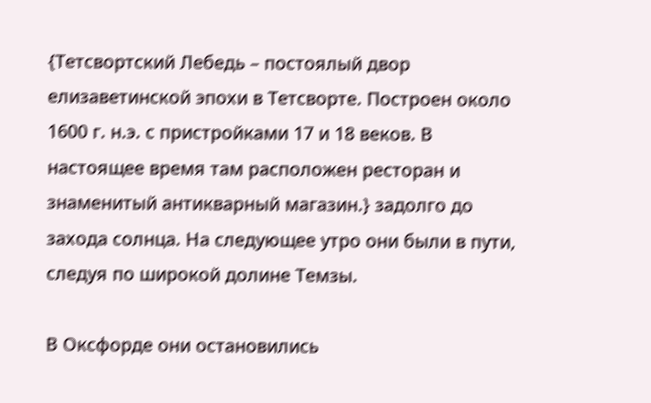{Тетсвортский Лебедь – постоялый двор елизаветинской эпохи в Тетсворте. Построен около 1600 г. н.э. с пристройками 17 и 18 веков. В настоящее время там расположен ресторан и знаменитый антикварный магазин.} задолго до захода солнца. На следующее утро они были в пути, следуя по широкой долине Темзы.

В Оксфорде они остановились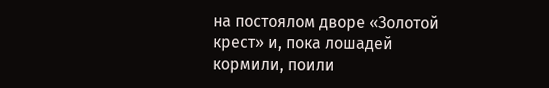на постоялом дворе «Золотой крест» и, пока лошадей кормили, поили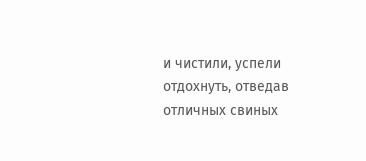и чистили, успели отдохнуть, отведав отличных свиных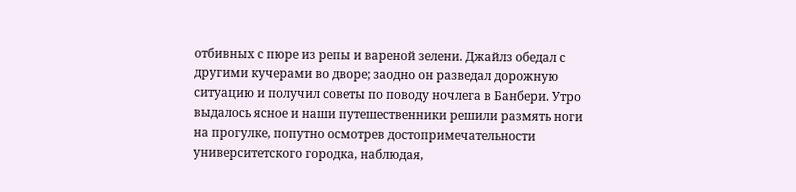отбивных с пюре из репы и вареной зелени. Джайлз обедал с другими кучерами во дворе; заодно он разведал дорожную ситуацию и получил советы по поводу ночлега в Банбери. Утро выдалось ясное и наши путешественники решили размять ноги на прогулке, попутно осмотрев достопримечательности университетского городка, наблюдая,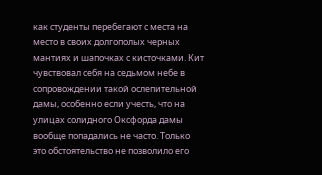как студенты перебегают с места на место в своих долгополых черных мантиях и шапочках с кисточками. Кит чувствовал себя на седьмом небе в сопровождении такой ослепительной дамы, особенно если учесть, что на улицах солидного Оксфорда дамы вообще попадались не часто. Только это обстоятельство не позволило его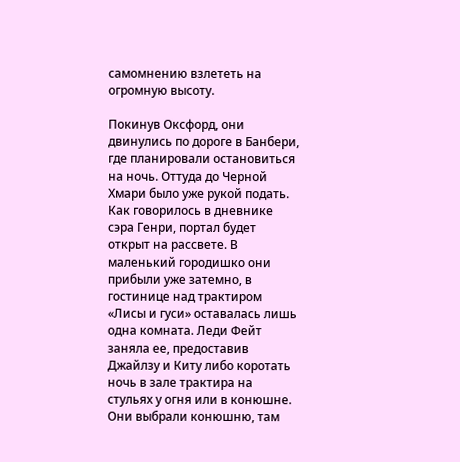самомнению взлететь на огромную высоту.

Покинув Оксфорд, они двинулись по дороге в Банбери, где планировали остановиться на ночь. Оттуда до Черной Хмари было уже рукой подать. Как говорилось в дневнике сэра Генри, портал будет открыт на рассвете. В маленький городишко они прибыли уже затемно, в гостинице над трактиром «Лисы и гуси» оставалась лишь одна комната. Леди Фейт заняла ее, предоставив Джайлзу и Киту либо коротать ночь в зале трактира на стульях у огня или в конюшне. Они выбрали конюшню, там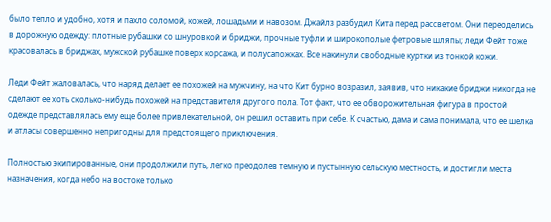было тепло и удобно, хотя и пахло соломой, кожей, лошадьми и навозом. Джайлз разбудил Кита перед рассветом. Они переоделись в дорожную одежду: плотные рубашки со шнуровкой и бриджи, прочные туфли и широкополые фетровые шляпы; леди Фейт тоже красовалась в бриджах, мужской рубашке поверх корсажа, и полусапожках. Все накинули свободные куртки из тонкой кожи.

Леди Фейт жаловалась, что наряд делает ее похожей на мужчину, на что Кит бурно возразил, заявив, что никакие бриджи никогда не сделают ее хоть сколько-нибудь похожей на представителя другого пола. Тот факт, что ее обворожительная фигура в простой одежде представлялась ему еще более привлекательной, он решил оставить при себе. К счастью, дама и сама понимала, что ее шелка и атласы совершенно непригодны для предстоящего приключения.

Полностью экипированные, они продолжили путь, легко преодолев темную и пустынную сельскую местность, и достигли места назначения, когда небо на востоке только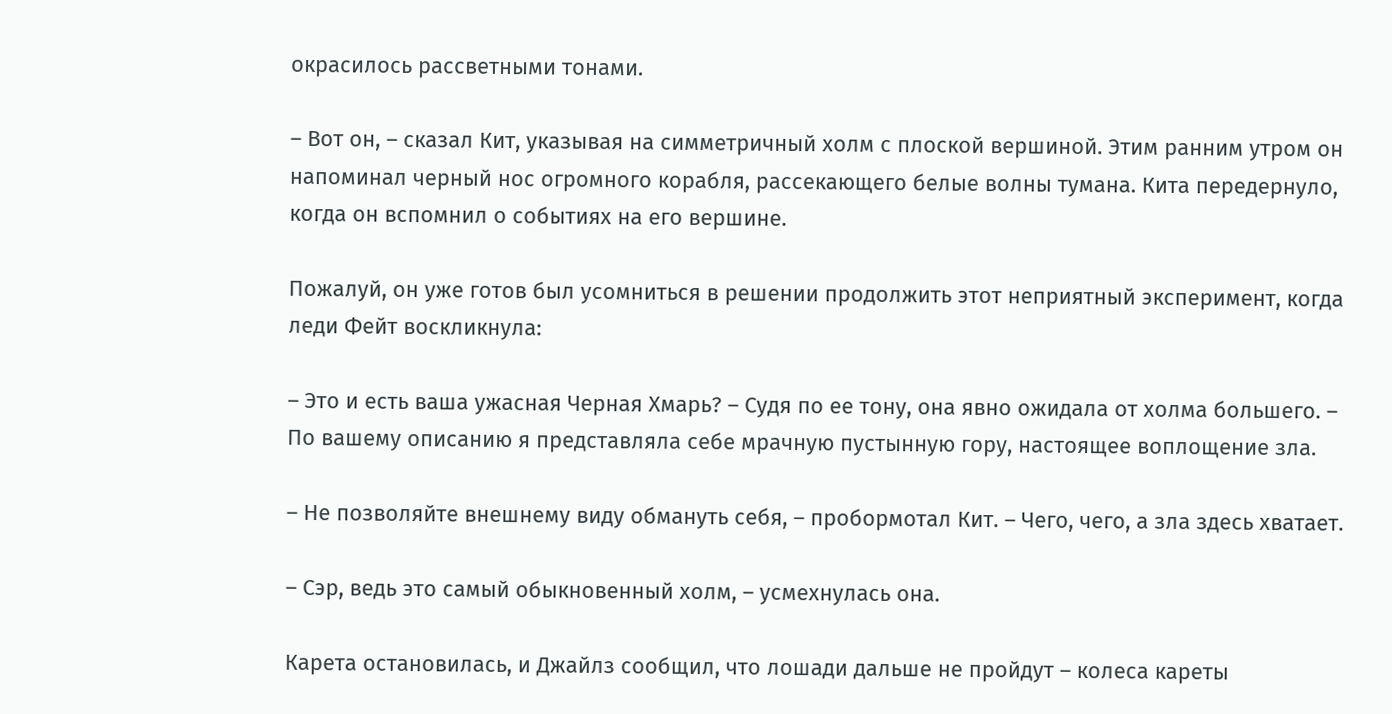окрасилось рассветными тонами.

– Вот он, – сказал Кит, указывая на симметричный холм с плоской вершиной. Этим ранним утром он напоминал черный нос огромного корабля, рассекающего белые волны тумана. Кита передернуло, когда он вспомнил о событиях на его вершине.

Пожалуй, он уже готов был усомниться в решении продолжить этот неприятный эксперимент, когда леди Фейт воскликнула:

– Это и есть ваша ужасная Черная Хмарь? – Судя по ее тону, она явно ожидала от холма большего. – По вашему описанию я представляла себе мрачную пустынную гору, настоящее воплощение зла.

– Не позволяйте внешнему виду обмануть себя, – пробормотал Кит. – Чего, чего, а зла здесь хватает.

– Сэр, ведь это самый обыкновенный холм, – усмехнулась она.

Карета остановилась, и Джайлз сообщил, что лошади дальше не пройдут – колеса кареты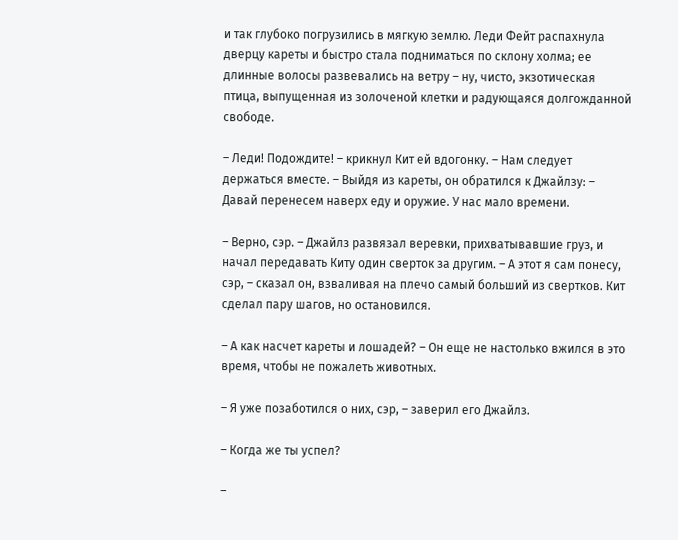и так глубоко погрузились в мягкую землю. Леди Фейт распахнула дверцу кареты и быстро стала подниматься по склону холма; ее длинные волосы развевались на ветру – ну, чисто, экзотическая птица, выпущенная из золоченой клетки и радующаяся долгожданной свободе.

– Леди! Подождите! – крикнул Кит ей вдогонку. – Нам следует держаться вместе. – Выйдя из кареты, он обратился к Джайлзу: – Давай перенесем наверх еду и оружие. У нас мало времени.

– Верно, сэр. – Джайлз развязал веревки, прихватывавшие груз, и начал передавать Киту один сверток за другим. – А этот я сам понесу, сэр, – сказал он, взваливая на плечо самый больший из свертков. Кит сделал пару шагов, но остановился.

– А как насчет кареты и лошадей? – Он еще не настолько вжился в это время, чтобы не пожалеть животных.

– Я уже позаботился о них, сэр, – заверил его Джайлз.

– Когда же ты успел?

–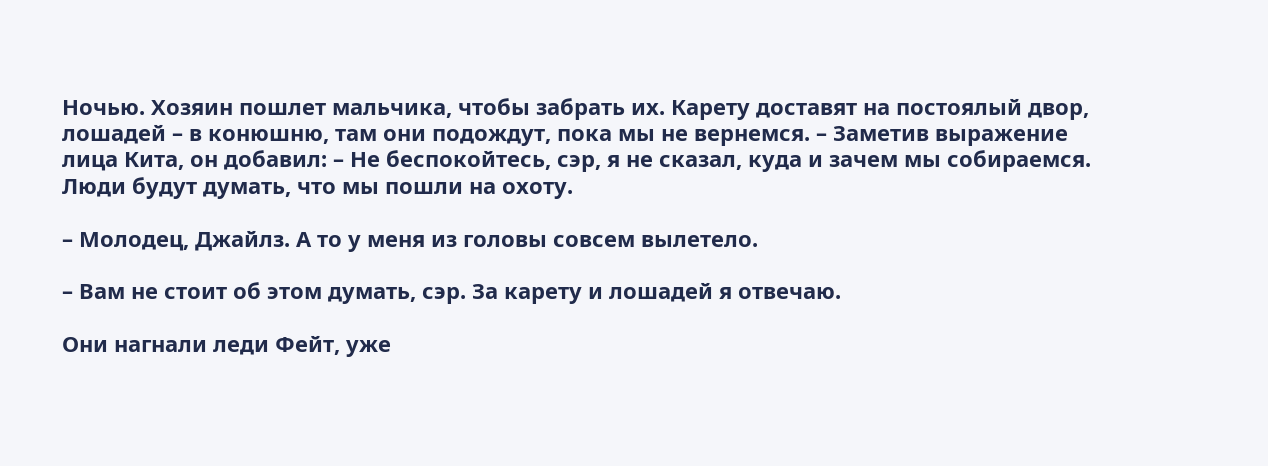Ночью. Хозяин пошлет мальчика, чтобы забрать их. Карету доставят на постоялый двор, лошадей – в конюшню, там они подождут, пока мы не вернемся. – Заметив выражение лица Кита, он добавил: – Не беспокойтесь, сэр, я не сказал, куда и зачем мы собираемся. Люди будут думать, что мы пошли на охоту.

– Молодец, Джайлз. А то у меня из головы совсем вылетело.

– Вам не стоит об этом думать, сэр. За карету и лошадей я отвечаю.

Они нагнали леди Фейт, уже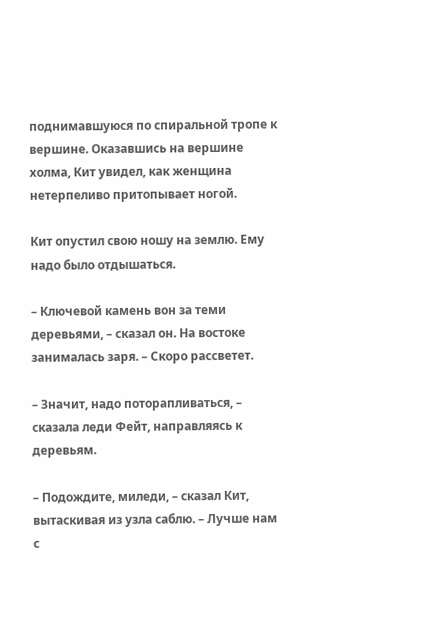поднимавшуюся по спиральной тропе к вершине. Оказавшись на вершине холма, Кит увидел, как женщина нетерпеливо притопывает ногой.

Кит опустил свою ношу на землю. Ему надо было отдышаться.

– Ключевой камень вон за теми деревьями, – сказал он. На востоке занималась заря. – Скоро рассветет.

– Значит, надо поторапливаться, – сказала леди Фейт, направляясь к деревьям.

– Подождите, миледи, – сказал Кит, вытаскивая из узла саблю. – Лучше нам с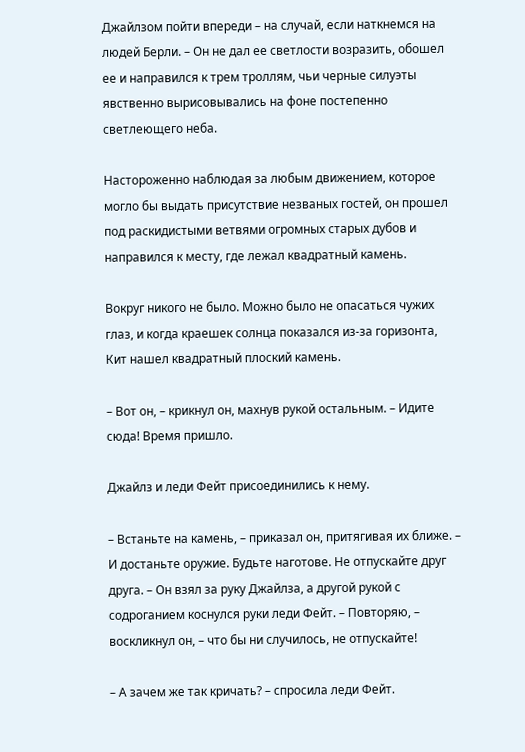Джайлзом пойти впереди – на случай, если наткнемся на людей Берли. – Он не дал ее светлости возразить, обошел ее и направился к трем троллям, чьи черные силуэты явственно вырисовывались на фоне постепенно светлеющего неба.

Настороженно наблюдая за любым движением, которое могло бы выдать присутствие незваных гостей, он прошел под раскидистыми ветвями огромных старых дубов и направился к месту, где лежал квадратный камень.

Вокруг никого не было. Можно было не опасаться чужих глаз, и когда краешек солнца показался из-за горизонта, Кит нашел квадратный плоский камень.

– Вот он, – крикнул он, махнув рукой остальным. – Идите сюда! Время пришло.

Джайлз и леди Фейт присоединились к нему.

– Встаньте на камень, – приказал он, притягивая их ближе. – И достаньте оружие. Будьте наготове. Не отпускайте друг друга. – Он взял за руку Джайлза, а другой рукой с содроганием коснулся руки леди Фейт. – Повторяю, – воскликнул он, – что бы ни случилось, не отпускайте!

– А зачем же так кричать? – спросила леди Фейт.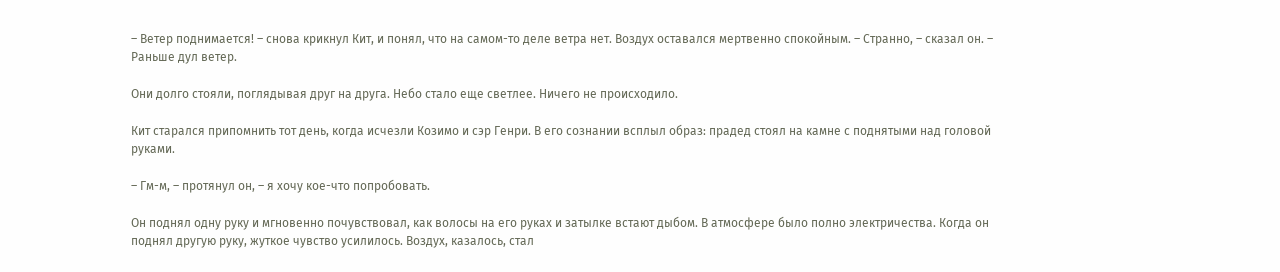– Ветер поднимается! – снова крикнул Кит, и понял, что на самом-то деле ветра нет. Воздух оставался мертвенно спокойным. – Странно, – сказал он. – Раньше дул ветер.

Они долго стояли, поглядывая друг на друга. Небо стало еще светлее. Ничего не происходило.

Кит старался припомнить тот день, когда исчезли Козимо и сэр Генри. В его сознании всплыл образ: прадед стоял на камне с поднятыми над головой руками.

– Гм-м, – протянул он, – я хочу кое-что попробовать.

Он поднял одну руку и мгновенно почувствовал, как волосы на его руках и затылке встают дыбом. В атмосфере было полно электричества. Когда он поднял другую руку, жуткое чувство усилилось. Воздух, казалось, стал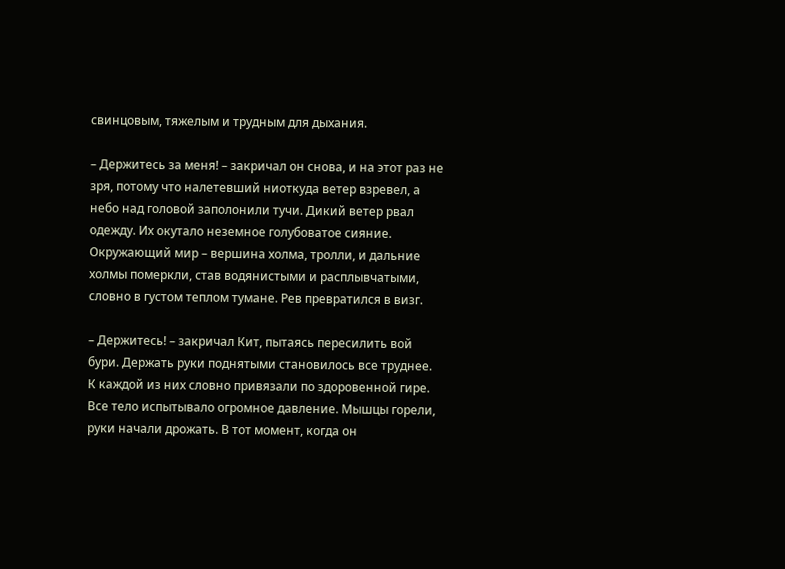свинцовым, тяжелым и трудным для дыхания.

– Держитесь за меня! – закричал он снова, и на этот раз не зря, потому что налетевший ниоткуда ветер взревел, а небо над головой заполонили тучи. Дикий ветер рвал одежду. Их окутало неземное голубоватое сияние. Окружающий мир – вершина холма, тролли, и дальние холмы померкли, став водянистыми и расплывчатыми, словно в густом теплом тумане. Рев превратился в визг.

– Держитесь! – закричал Кит, пытаясь пересилить вой бури. Держать руки поднятыми становилось все труднее. К каждой из них словно привязали по здоровенной гире. Все тело испытывало огромное давление. Мышцы горели, руки начали дрожать. В тот момент, когда он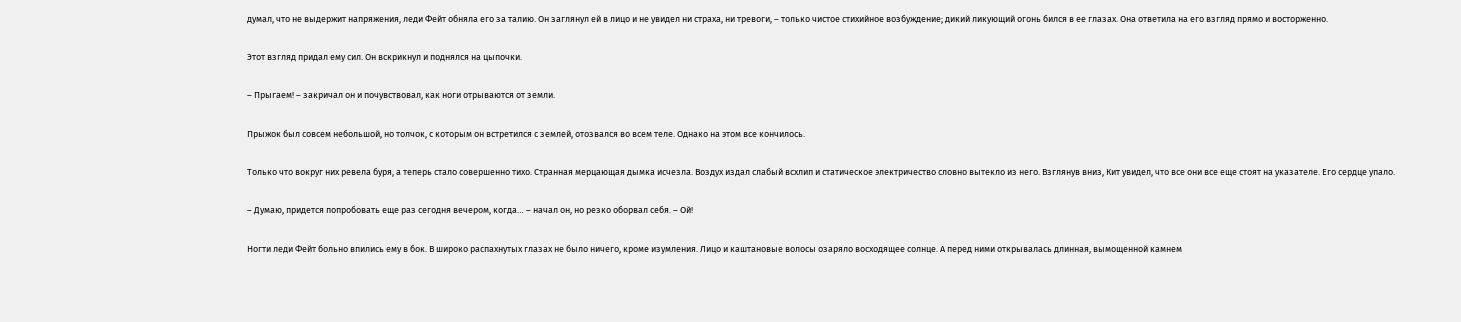думал, что не выдержит напряжения, леди Фейт обняла его за талию. Он заглянул ей в лицо и не увидел ни страха, ни тревоги, – только чистое стихийное возбуждение; дикий ликующий огонь бился в ее глазах. Она ответила на его взгляд прямо и восторженно.

Этот взгляд придал ему сил. Он вскрикнул и поднялся на цыпочки.

– Прыгаем! – закричал он и почувствовал, как ноги отрываются от земли.

Прыжок был совсем небольшой, но толчок, с которым он встретился с землей, отозвался во всем теле. Однако на этом все кончилось.

Только что вокруг них ревела буря, а теперь стало совершенно тихо. Странная мерцающая дымка исчезла. Воздух издал слабый всхлип и статическое электричество словно вытекло из него. Взглянув вниз, Кит увидел, что все они все еще стоят на указателе. Его сердце упало.

– Думаю, придется попробовать еще раз сегодня вечером, когда… – начал он, но резко оборвал себя. – Ой!

Ногти леди Фейт больно впились ему в бок. В широко распахнутых глазах не было ничего, кроме изумления. Лицо и каштановые волосы озаряло восходящее солнце. А перед ними открывалась длинная, вымощенной камнем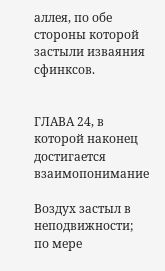аллея, по обе стороны которой застыли изваяния сфинксов.


ГЛАВА 24, в которой наконец достигается взаимопонимание

Воздух застыл в неподвижности; по мере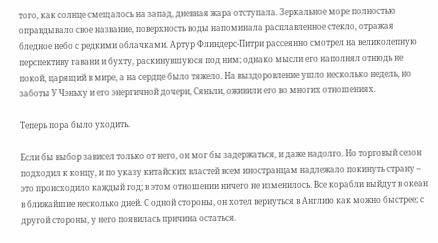того, как солнце смещалось на запад, дневная жара отступала. Зеркальное море полностью оправдывало свое название, поверхность воды напоминала расплавленное стекло, отражая бледное небо с редкими облачками. Артур Флиндерс-Питри рассеянно смотрел на великолепную перспективу гавани и бухту, раскинувшуюся под ним; однако мысли его наполнял отнюдь не покой, царящий в мире, а на сердце было тяжело. На выздоровление ушло несколько недель, но заботы У Чэньху и его энергичной дочери, Сяньли, оживили его во многих отношениях.

Теперь пора было уходить.

Если бы выбор зависел только от него, он мог бы задержаться, и даже надолго. Но торговый сезон подходил к концу, и по указу китайских властей всем иностранцам надлежало покинуть страну – это происходило каждый год; в этом отношении ничего не изменилось. Все корабли выйдут в океан в ближайшие несколько дней. С одной стороны, он хотел вернуться в Англию как можно быстрее; с другой стороны, у него появилась причина остаться.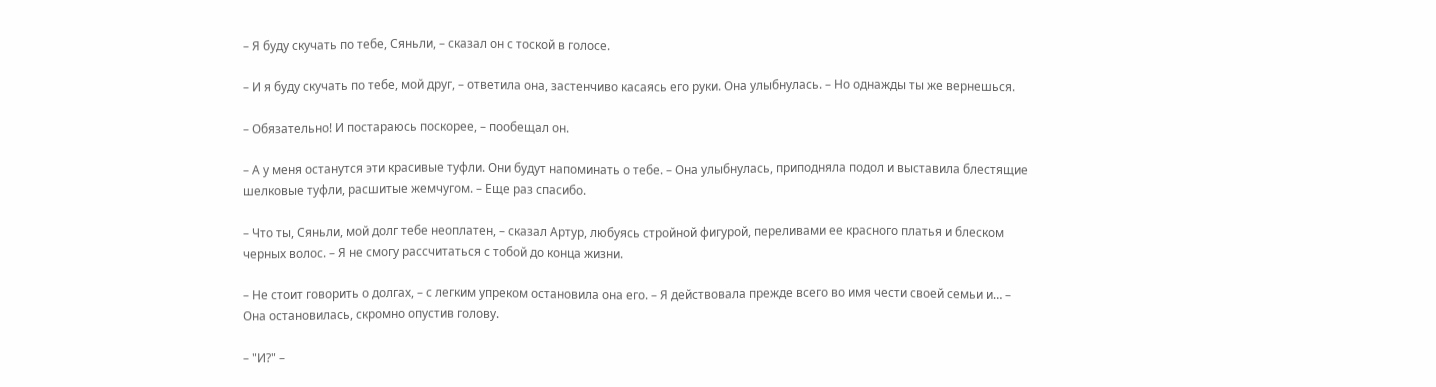– Я буду скучать по тебе, Сяньли, – сказал он с тоской в голосе.

– И я буду скучать по тебе, мой друг, – ответила она, застенчиво касаясь его руки. Она улыбнулась. – Но однажды ты же вернешься.

– Обязательно! И постараюсь поскорее, – пообещал он.

– А у меня останутся эти красивые туфли. Они будут напоминать о тебе. – Она улыбнулась, приподняла подол и выставила блестящие шелковые туфли, расшитые жемчугом. – Еще раз спасибо.

– Что ты, Сяньли, мой долг тебе неоплатен, – сказал Артур, любуясь стройной фигурой, переливами ее красного платья и блеском черных волос. – Я не смогу рассчитаться с тобой до конца жизни.

– Не стоит говорить о долгах, – с легким упреком остановила она его. – Я действовала прежде всего во имя чести своей семьи и… – Она остановилась, скромно опустив голову.

– "И?" –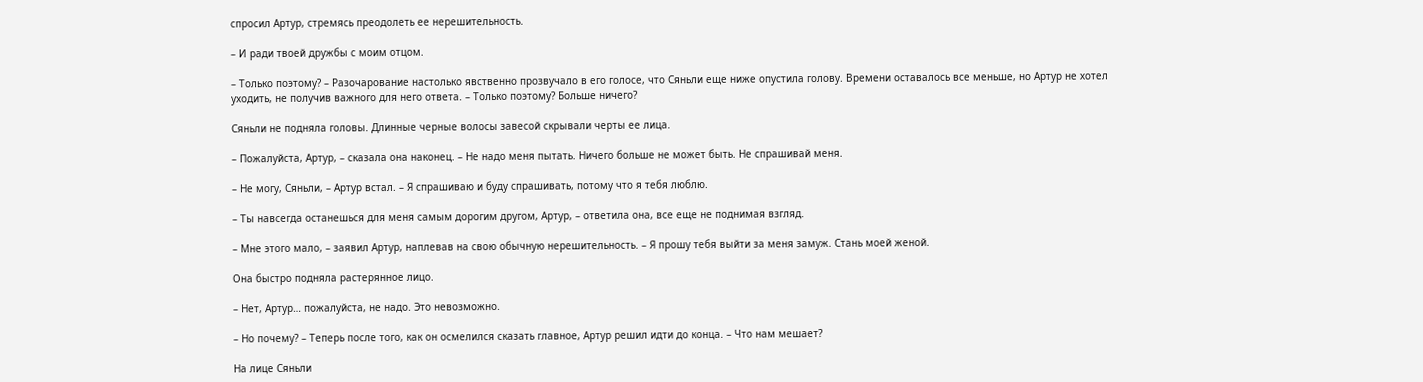спросил Артур, стремясь преодолеть ее нерешительность.

– И ради твоей дружбы с моим отцом.

– Только поэтому? – Разочарование настолько явственно прозвучало в его голосе, что Сяньли еще ниже опустила голову. Времени оставалось все меньше, но Артур не хотел уходить, не получив важного для него ответа. – Только поэтому? Больше ничего?

Сяньли не подняла головы. Длинные черные волосы завесой скрывали черты ее лица.

– Пожалуйста, Артур, – сказала она наконец. – Не надо меня пытать. Ничего больше не может быть. Не спрашивай меня.

– Не могу, Сяньли, – Артур встал. – Я спрашиваю и буду спрашивать, потому что я тебя люблю.

– Ты навсегда останешься для меня самым дорогим другом, Артур, – ответила она, все еще не поднимая взгляд.

– Мне этого мало, – заявил Артур, наплевав на свою обычную нерешительность. – Я прошу тебя выйти за меня замуж. Стань моей женой.

Она быстро подняла растерянное лицо.

– Нет, Артур… пожалуйста, не надо. Это невозможно.

– Но почему? – Теперь после того, как он осмелился сказать главное, Артур решил идти до конца. – Что нам мешает?

На лице Сяньли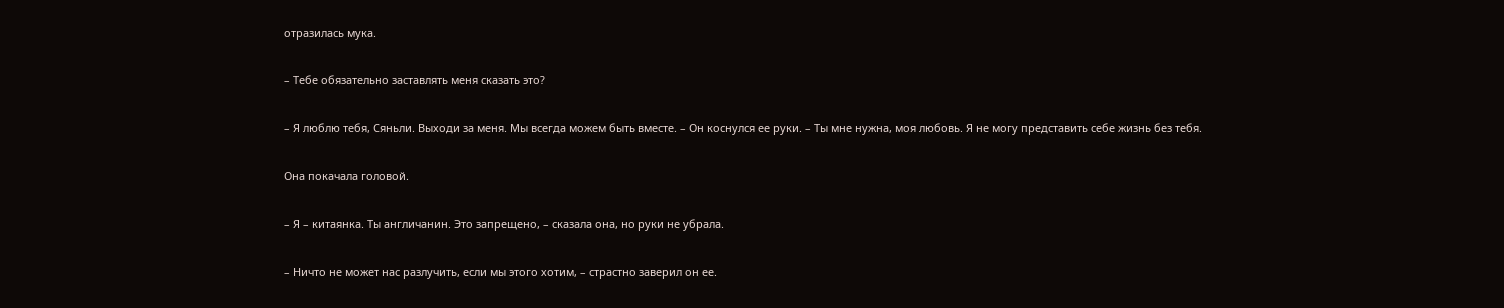отразилась мука.

– Тебе обязательно заставлять меня сказать это?

– Я люблю тебя, Сяньли. Выходи за меня. Мы всегда можем быть вместе. – Он коснулся ее руки. – Ты мне нужна, моя любовь. Я не могу представить себе жизнь без тебя.

Она покачала головой.

– Я – китаянка. Ты англичанин. Это запрещено, – сказала она, но руки не убрала.

– Ничто не может нас разлучить, если мы этого хотим, – страстно заверил он ее.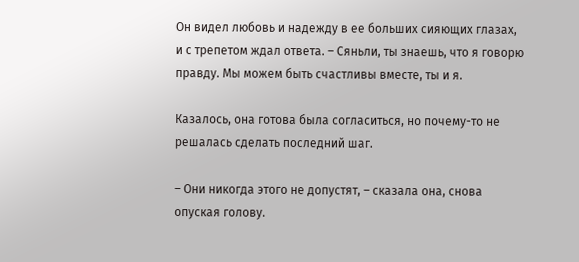Он видел любовь и надежду в ее больших сияющих глазах, и с трепетом ждал ответа. – Сяньли, ты знаешь, что я говорю правду. Мы можем быть счастливы вместе, ты и я.

Казалось, она готова была согласиться, но почему-то не решалась сделать последний шаг.

– Они никогда этого не допустят, – сказала она, снова опуская голову.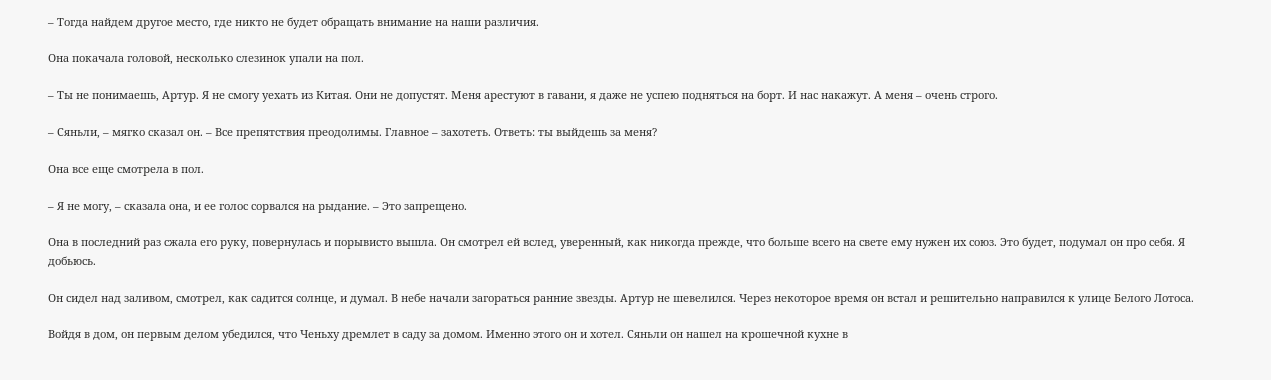– Тогда найдем другое место, где никто не будет обращать внимание на наши различия.

Она покачала головой, несколько слезинок упали на пол.

– Ты не понимаешь, Артур. Я не смогу уехать из Китая. Они не допустят. Меня арестуют в гавани, я даже не успею подняться на борт. И нас накажут. А меня – очень строго.

– Сяньли, – мягко сказал он. – Все препятствия преодолимы. Главное – захотеть. Ответь: ты выйдешь за меня?

Она все еще смотрела в пол.

– Я не могу, – сказала она, и ее голос сорвался на рыдание. – Это запрещено.

Она в последний раз сжала его руку, повернулась и порывисто вышла. Он смотрел ей вслед, уверенный, как никогда прежде, что больше всего на свете ему нужен их союз. Это будет, подумал он про себя. Я добьюсь.

Он сидел над заливом, смотрел, как садится солнце, и думал. В небе начали загораться ранние звезды. Артур не шевелился. Через некоторое время он встал и решительно направился к улице Белого Лотоса.

Войдя в дом, он первым делом убедился, что Ченьху дремлет в саду за домом. Именно этого он и хотел. Сяньли он нашел на крошечной кухне в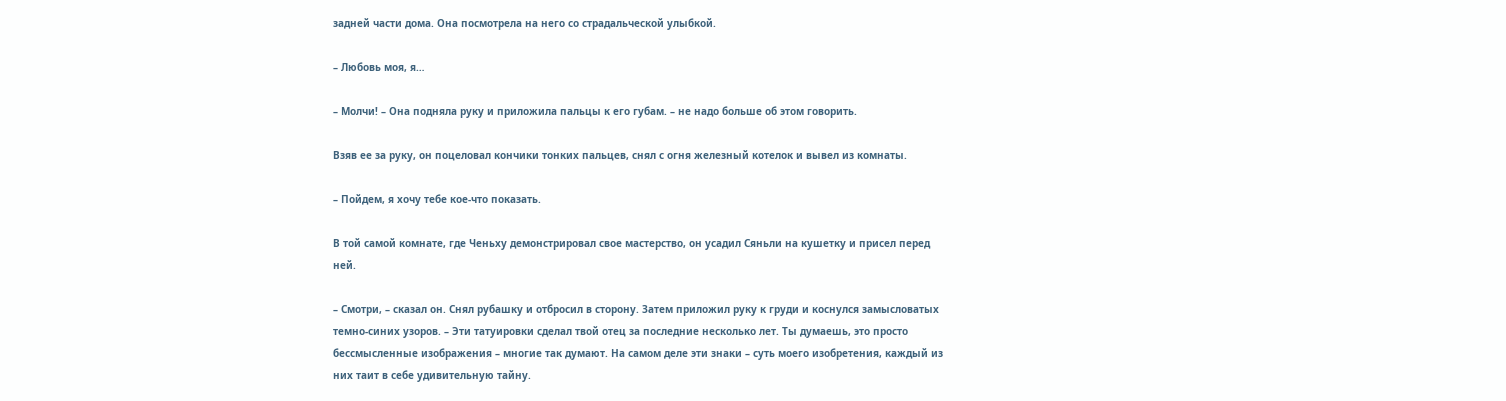задней части дома. Она посмотрела на него со страдальческой улыбкой.

– Любовь моя, я…

– Молчи! – Она подняла руку и приложила пальцы к его губам. – не надо больше об этом говорить.

Взяв ее за руку, он поцеловал кончики тонких пальцев, снял с огня железный котелок и вывел из комнаты.

– Пойдем, я хочу тебе кое-что показать.

В той самой комнате, где Ченьху демонстрировал свое мастерство, он усадил Сяньли на кушетку и присел перед ней.

– Смотри, – сказал он. Снял рубашку и отбросил в сторону. Затем приложил руку к груди и коснулся замысловатых темно-синих узоров. – Эти татуировки сделал твой отец за последние несколько лет. Ты думаешь, это просто бессмысленные изображения – многие так думают. На самом деле эти знаки – суть моего изобретения, каждый из них таит в себе удивительную тайну.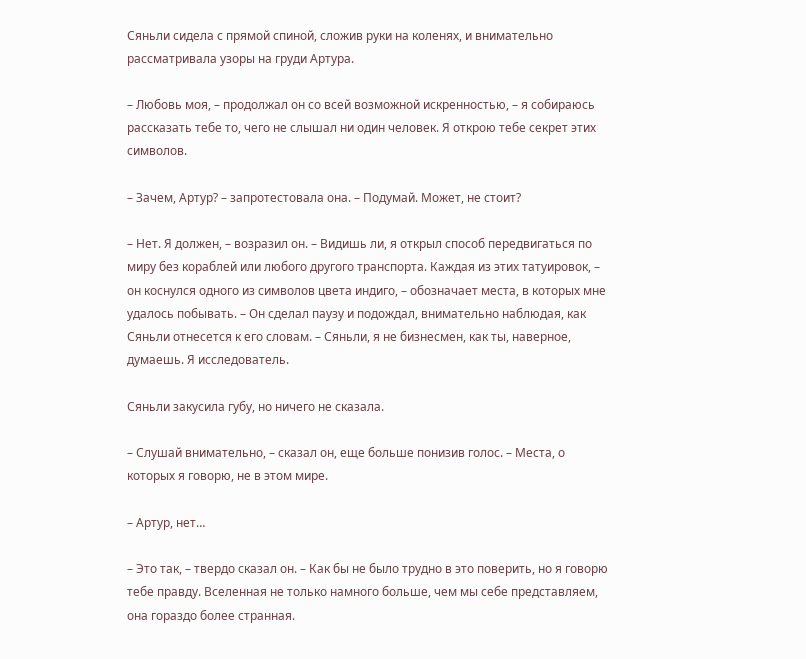Сяньли сидела с прямой спиной, сложив руки на коленях, и внимательно рассматривала узоры на груди Артура.

– Любовь моя, – продолжал он со всей возможной искренностью, – я собираюсь рассказать тебе то, чего не слышал ни один человек. Я открою тебе секрет этих символов.

– Зачем, Артур? – запротестовала она. – Подумай. Может, не стоит?

– Нет. Я должен, – возразил он. – Видишь ли, я открыл способ передвигаться по миру без кораблей или любого другого транспорта. Каждая из этих татуировок, – он коснулся одного из символов цвета индиго, – обозначает места, в которых мне удалось побывать. – Он сделал паузу и подождал, внимательно наблюдая, как Сяньли отнесется к его словам. – Сяньли, я не бизнесмен, как ты, наверное, думаешь. Я исследователь.

Сяньли закусила губу, но ничего не сказала.

– Слушай внимательно, – сказал он, еще больше понизив голос. – Места, о которых я говорю, не в этом мире.

– Артур, нет…

– Это так, – твердо сказал он. – Как бы не было трудно в это поверить, но я говорю тебе правду. Вселенная не только намного больше, чем мы себе представляем, она гораздо более странная.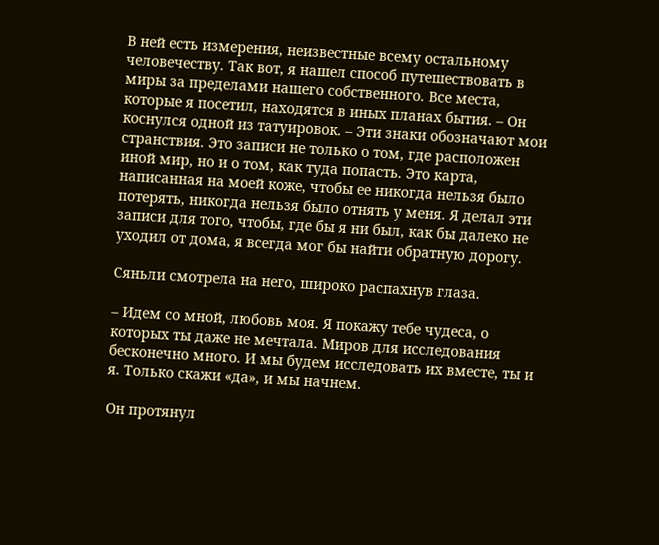В ней есть измерения, неизвестные всему остальному человечеству. Так вот, я нашел способ путешествовать в миры за пределами нашего собственного. Все места, которые я посетил, находятся в иных планах бытия. – Он коснулся одной из татуировок. – Эти знаки обозначают мои странствия. Это записи не только о том, где расположен иной мир, но и о том, как туда попасть. Это карта, написанная на моей коже, чтобы ее никогда нельзя было потерять, никогда нельзя было отнять у меня. Я делал эти записи для того, чтобы, где бы я ни был, как бы далеко не уходил от дома, я всегда мог бы найти обратную дорогу.

Сяньли смотрела на него, широко распахнув глаза.

– Идем со мной, любовь моя. Я покажу тебе чудеса, о которых ты даже не мечтала. Миров для исследования бесконечно много. И мы будем исследовать их вместе, ты и я. Только скажи «да», и мы начнем.

Он протянул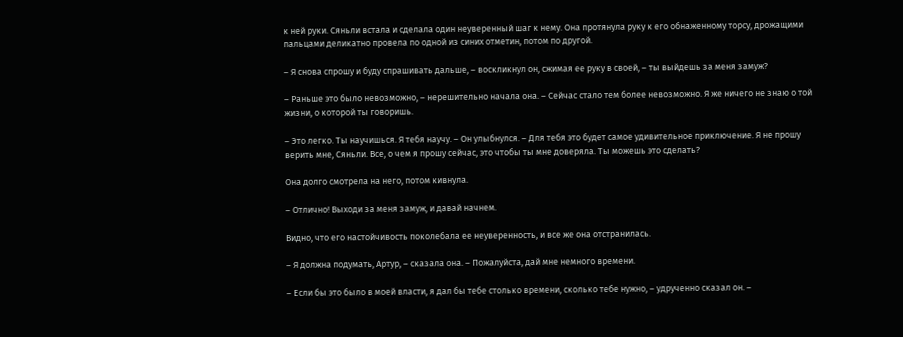к ней руки. Сяньли встала и сделала один неуверенный шаг к нему. Она протянула руку к его обнаженному торсу, дрожащими пальцами деликатно провела по одной из синих отметин, потом по другой.

– Я снова спрошу и буду спрашивать дальше, – воскликнул он, сжимая ее руку в своей, – ты выйдешь за меня замуж?

– Раньше это было невозможно, – нерешительно начала она. – Сейчас стало тем более невозможно. Я же ничего не знаю о той жизни, о которой ты говоришь.

– Это легко. Ты научишься. Я тебя научу. – Он улыбнулся. – Для тебя это будет самое удивительное приключение. Я не прошу верить мне, Сяньли. Все, о чем я прошу сейчас, это чтобы ты мне доверяла. Ты можешь это сделать?

Она долго смотрела на него, потом кивнула.

– Отлично! Выходи за меня замуж, и давай начнем.

Видно, что его настойчивость поколебала ее неуверенность, и все же она отстранилась.

– Я должна подумать, Артур, – сказала она. – Пожалуйста, дай мне немного времени.

– Если бы это было в моей власти, я дал бы тебе столько времени, сколько тебе нужно, – удрученно сказал он. –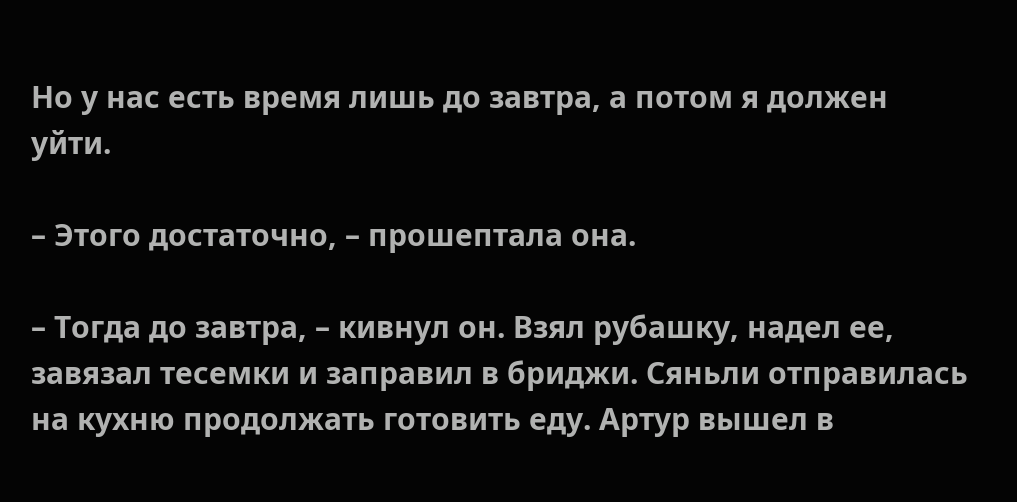Но у нас есть время лишь до завтра, а потом я должен уйти.

– Этого достаточно, – прошептала она.

– Тогда до завтра, – кивнул он. Взял рубашку, надел ее, завязал тесемки и заправил в бриджи. Сяньли отправилась на кухню продолжать готовить еду. Артур вышел в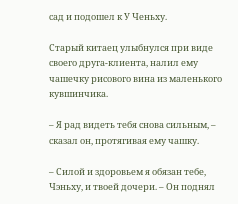сад и подошел к У Ченьху.

Старый китаец улыбнулся при виде своего друга-клиента, налил ему чашечку рисового вина из маленького кувшинчика.

– Я рад видеть тебя снова сильным, – сказал он, протягивая ему чашку.

– Силой и здоровьем я обязан тебе, Чэньху, и твоей дочери. – Он поднял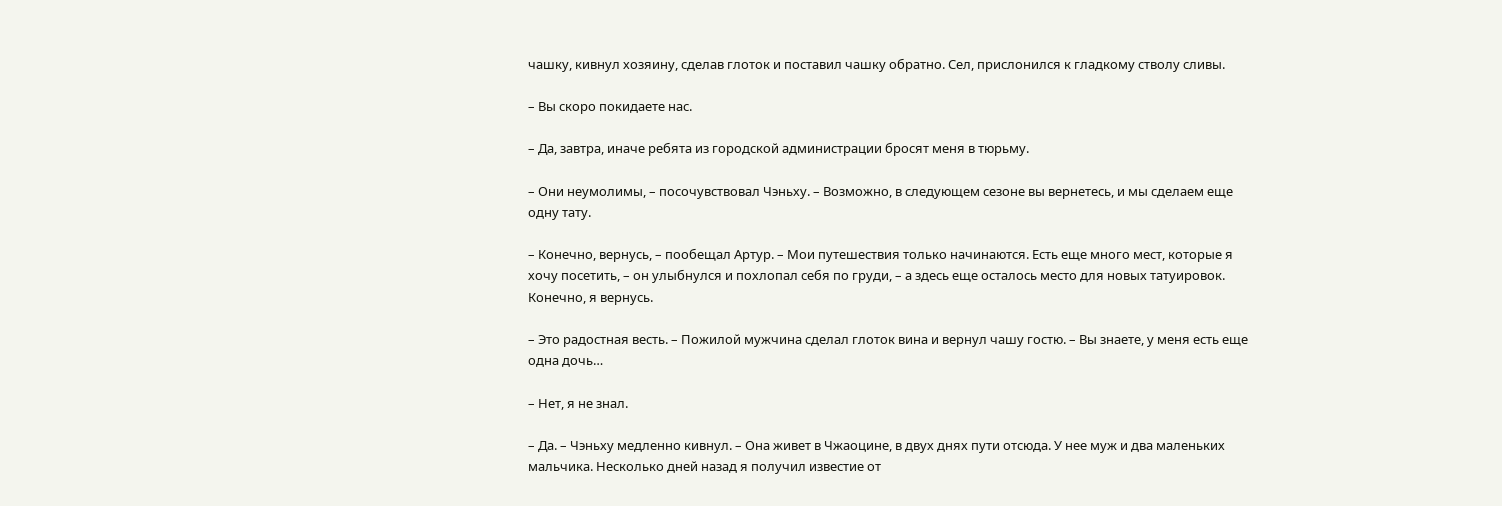чашку, кивнул хозяину, сделав глоток и поставил чашку обратно. Сел, прислонился к гладкому стволу сливы.

– Вы скоро покидаете нас.

– Да, завтра, иначе ребята из городской администрации бросят меня в тюрьму.

– Они неумолимы, – посочувствовал Чэньху. – Возможно, в следующем сезоне вы вернетесь, и мы сделаем еще одну тату.

– Конечно, вернусь, – пообещал Артур. – Мои путешествия только начинаются. Есть еще много мест, которые я хочу посетить, – он улыбнулся и похлопал себя по груди, – а здесь еще осталось место для новых татуировок. Конечно, я вернусь.

– Это радостная весть. – Пожилой мужчина сделал глоток вина и вернул чашу гостю. – Вы знаете, у меня есть еще одна дочь…

– Нет, я не знал.

– Да. – Чэньху медленно кивнул. – Она живет в Чжаоцине, в двух днях пути отсюда. У нее муж и два маленьких мальчика. Несколько дней назад я получил известие от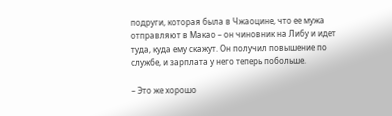подруги, которая была в Чжаоцине, что ее мужа отправляют в Макао – он чиновник на Либу и идет туда, куда ему скажут. Он получил повышение по службе, и зарплата у него теперь побольше.

– Это же хорошо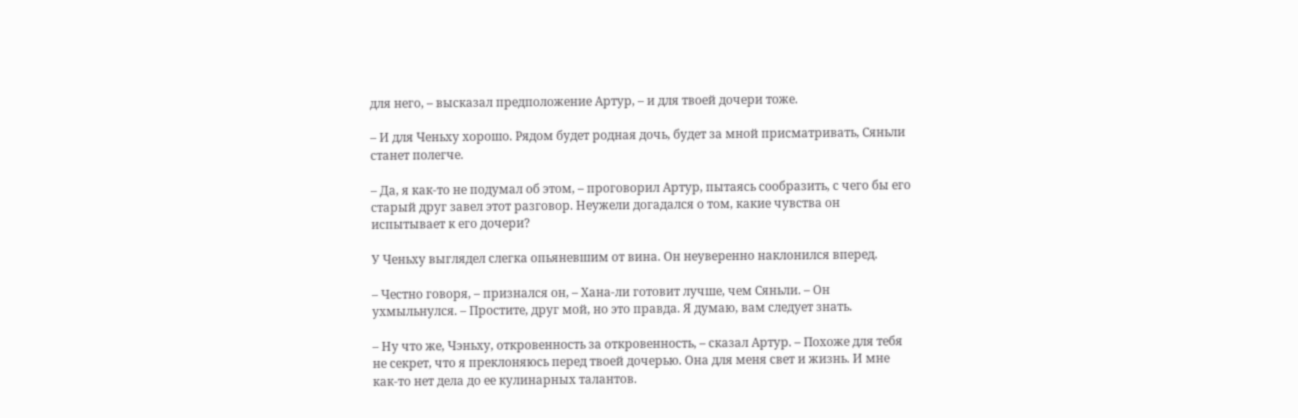для него, – высказал предположение Артур, – и для твоей дочери тоже.

– И для Ченьху хорошо. Рядом будет родная дочь, будет за мной присматривать, Сяньли станет полегче.

– Да, я как-то не подумал об этом, – проговорил Артур, пытаясь сообразить, с чего бы его старый друг завел этот разговор. Неужели догадался о том, какие чувства он испытывает к его дочери?

У Ченьху выглядел слегка опьяневшим от вина. Он неуверенно наклонился вперед.

– Честно говоря, – признался он, – Хана-ли готовит лучше, чем Сяньли. – Он ухмыльнулся. – Простите, друг мой, но это правда. Я думаю, вам следует знать.

– Ну что же, Чэньху, откровенность за откровенность, – сказал Артур. – Похоже для тебя не секрет, что я преклоняюсь перед твоей дочерью. Она для меня свет и жизнь. И мне как-то нет дела до ее кулинарных талантов.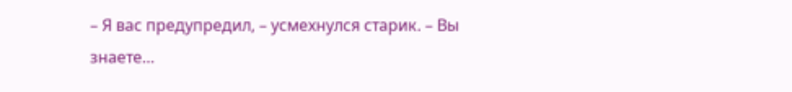– Я вас предупредил, – усмехнулся старик. – Вы знаете…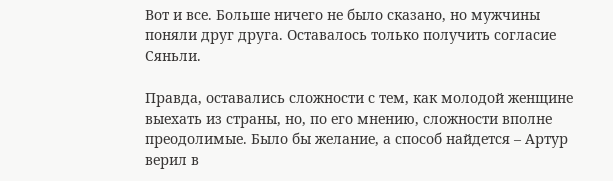Вот и все. Больше ничего не было сказано, но мужчины поняли друг друга. Оставалось только получить согласие Сяньли.

Правда, оставались сложности с тем, как молодой женщине выехать из страны, но, по его мнению, сложности вполне преодолимые. Было бы желание, а способ найдется – Артур верил в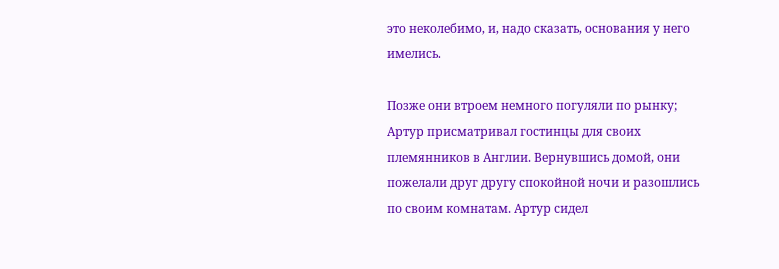это неколебимо, и, надо сказать, основания у него имелись.

Позже они втроем немного погуляли по рынку; Артур присматривал гостинцы для своих племянников в Англии. Вернувшись домой, они пожелали друг другу спокойной ночи и разошлись по своим комнатам. Артур сидел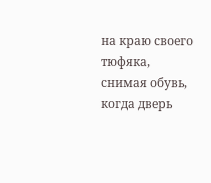на краю своего тюфяка, снимая обувь, когда дверь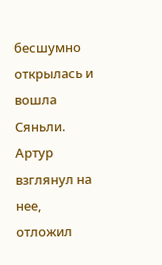бесшумно открылась и вошла Сяньли. Артур взглянул на нее, отложил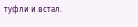туфли и встал.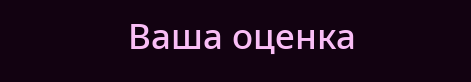Ваша оценка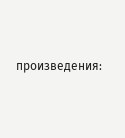произведения: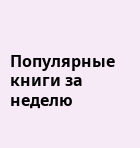Популярные книги за неделю